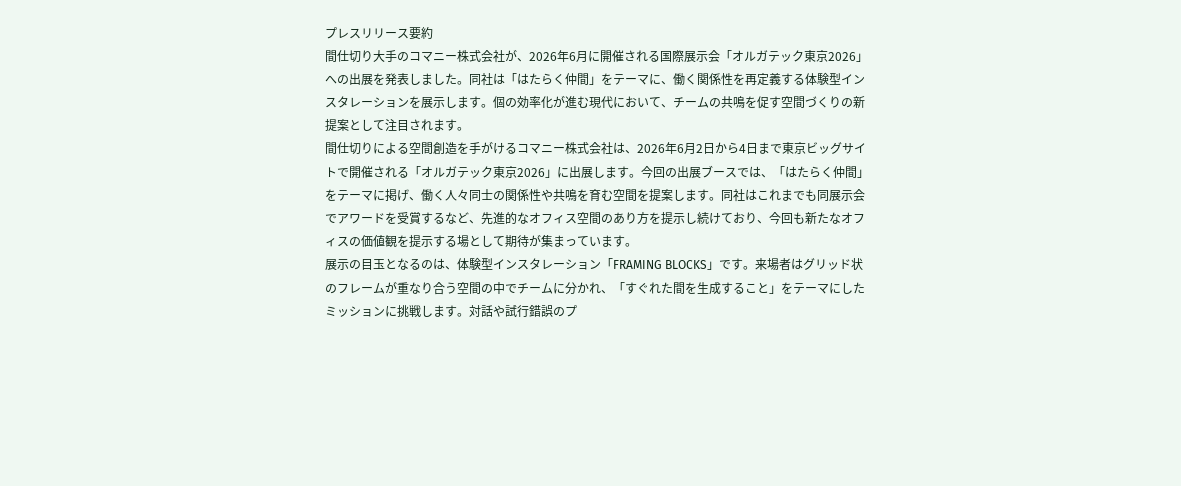プレスリリース要約
間仕切り大手のコマニー株式会社が、2026年6月に開催される国際展示会「オルガテック東京2026」への出展を発表しました。同社は「はたらく仲間」をテーマに、働く関係性を再定義する体験型インスタレーションを展示します。個の効率化が進む現代において、チームの共鳴を促す空間づくりの新提案として注目されます。
間仕切りによる空間創造を手がけるコマニー株式会社は、2026年6月2日から4日まで東京ビッグサイトで開催される「オルガテック東京2026」に出展します。今回の出展ブースでは、「はたらく仲間」をテーマに掲げ、働く人々同士の関係性や共鳴を育む空間を提案します。同社はこれまでも同展示会でアワードを受賞するなど、先進的なオフィス空間のあり方を提示し続けており、今回も新たなオフィスの価値観を提示する場として期待が集まっています。
展示の目玉となるのは、体験型インスタレーション「FRAMING BLOCKS」です。来場者はグリッド状のフレームが重なり合う空間の中でチームに分かれ、「すぐれた間を生成すること」をテーマにしたミッションに挑戦します。対話や試行錯誤のプ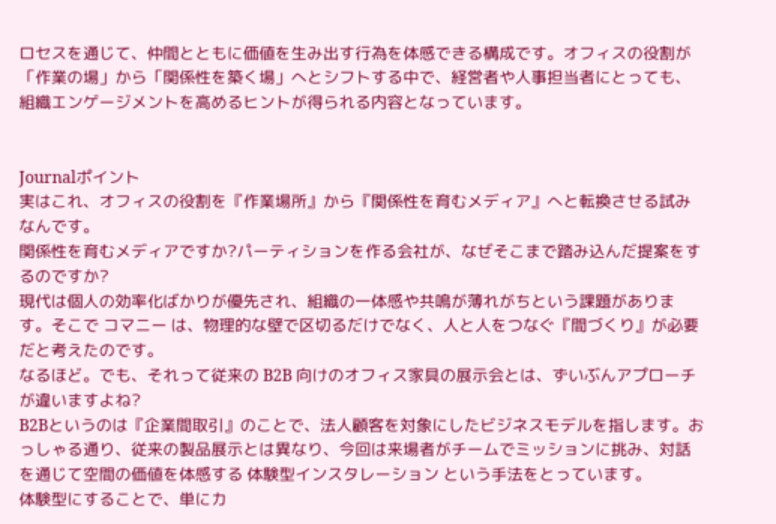ロセスを通じて、仲間とともに価値を生み出す行為を体感できる構成です。オフィスの役割が「作業の場」から「関係性を築く場」へとシフトする中で、経営者や人事担当者にとっても、組織エンゲージメントを高めるヒントが得られる内容となっています。


Journalポイント
実はこれ、オフィスの役割を『作業場所』から『関係性を育むメディア』へと転換させる試みなんです。
関係性を育むメディアですか?パーティションを作る会社が、なぜそこまで踏み込んだ提案をするのですか?
現代は個人の効率化ばかりが優先され、組織の一体感や共鳴が薄れがちという課題があります。そこで コマニー は、物理的な壁で区切るだけでなく、人と人をつなぐ『間づくり』が必要だと考えたのです。
なるほど。でも、それって従来の B2B 向けのオフィス家具の展示会とは、ずいぶんアプローチが違いますよね?
B2Bというのは『企業間取引』のことで、法人顧客を対象にしたビジネスモデルを指します。おっしゃる通り、従来の製品展示とは異なり、今回は来場者がチームでミッションに挑み、対話を通じて空間の価値を体感する 体験型インスタレーション という手法をとっています。
体験型にすることで、単にカ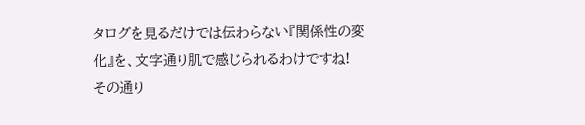タログを見るだけでは伝わらない『関係性の変化』を、文字通り肌で感じられるわけですね!
その通り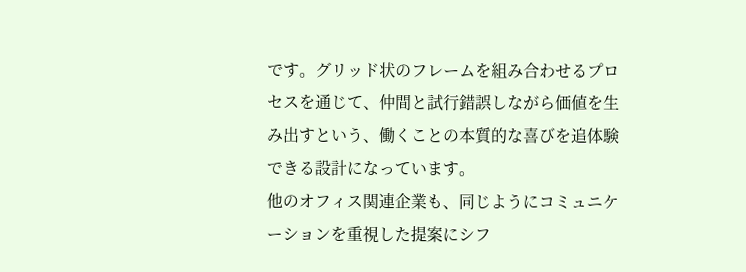です。グリッド状のフレームを組み合わせるプロセスを通じて、仲間と試行錯誤しながら価値を生み出すという、働くことの本質的な喜びを追体験できる設計になっています。
他のオフィス関連企業も、同じようにコミュニケーションを重視した提案にシフ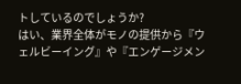トしているのでしょうか?
はい、業界全体がモノの提供から『ウェルビーイング』や『エンゲージメン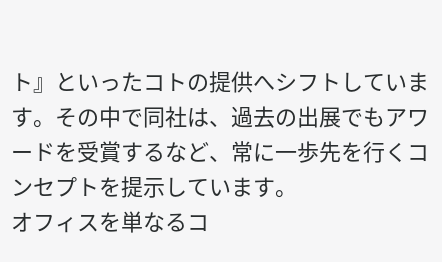ト』といったコトの提供へシフトしています。その中で同社は、過去の出展でもアワードを受賞するなど、常に一歩先を行くコンセプトを提示しています。
オフィスを単なるコ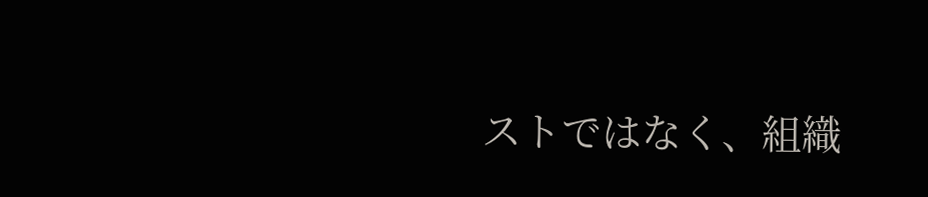ストではなく、組織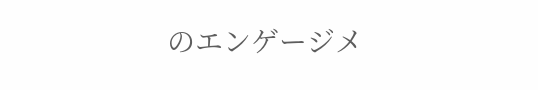のエンゲージメ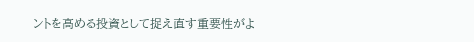ントを高める投資として捉え直す重要性がよ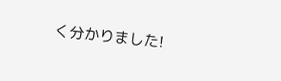く分かりました!